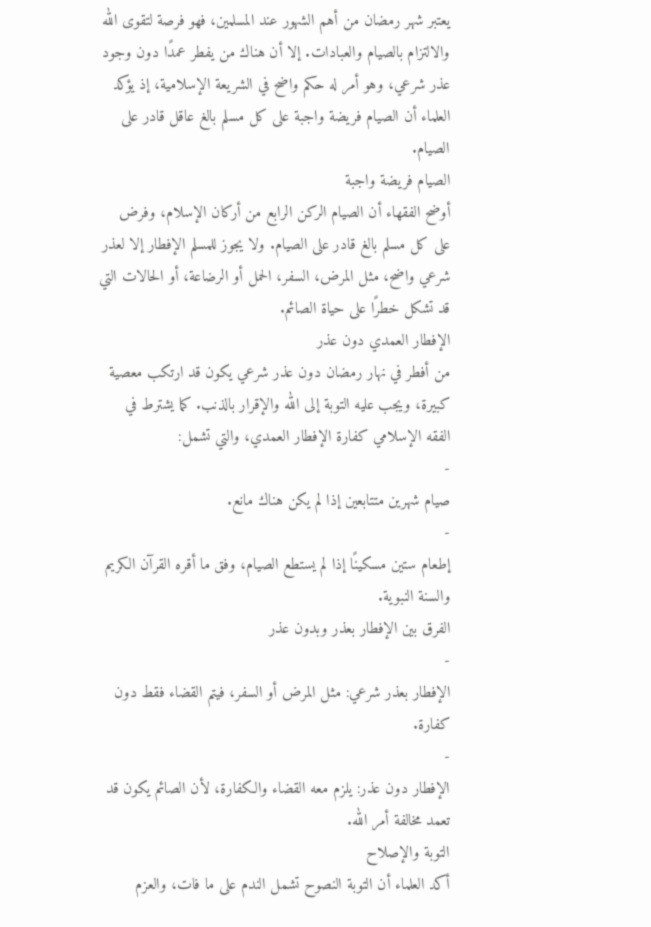يعتبر شهر رمضان من أهم الشهور عند المسلمين، فهو فرصة لتقوى الله والالتزام بالصيام والعبادات. إلا أن هناك من يفطر عمدًا دون وجود عذر شرعي، وهو أمر له حكم واضح في الشريعة الإسلامية، إذ يؤكد العلماء أن الصيام فريضة واجبة على كل مسلم بالغ عاقل قادر على الصيام.
الصيام فريضة واجبة
أوضح الفقهاء أن الصيام الركن الرابع من أركان الإسلام، وفرض على كل مسلم بالغ قادر على الصيام. ولا يجوز للمسلم الإفطار إلا لعذر شرعي واضح، مثل المرض، السفر، الحمل أو الرضاعة، أو الحالات التي قد تشكل خطرًا على حياة الصائم.
الإفطار العمدي دون عذر
من أفطر في نهار رمضان دون عذر شرعي يكون قد ارتكب معصية كبيرة، ويجب عليه التوبة إلى الله والإقرار بالذنب. كما يشترط في الفقه الإسلامي كفارة الإفطار العمدي، والتي تشمل:
-
صيام شهرين متتابعين إذا لم يكن هناك مانع.
-
إطعام ستين مسكينًا إذا لم يستطع الصيام، وفق ما أقره القرآن الكريم والسنة النبوية.
الفرق بين الإفطار بعذر وبدون عذر
-
الإفطار بعذر شرعي: مثل المرض أو السفر، فيتم القضاء فقط دون كفارة.
-
الإفطار دون عذر: يلزم معه القضاء والكفارة، لأن الصائم يكون قد تعمد مخالفة أمر الله.
التوبة والإصلاح
أكد العلماء أن التوبة النصوح تشمل الندم على ما فات، والعزم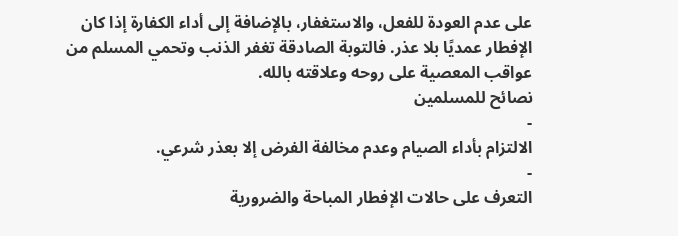على عدم العودة للفعل، والاستغفار، بالإضافة إلى أداء الكفارة إذا كان الإفطار عمديًا بلا عذر. فالتوبة الصادقة تغفر الذنب وتحمي المسلم من عواقب المعصية على روحه وعلاقته بالله.
نصائح للمسلمين
-
الالتزام بأداء الصيام وعدم مخالفة الفرض إلا بعذر شرعي.
-
التعرف على حالات الإفطار المباحة والضرورية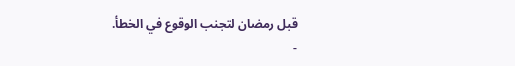قبل رمضان لتجنب الوقوع في الخطأ.
-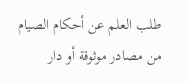طلب العلم عن أحكام الصيام من مصادر موثوقة أو دار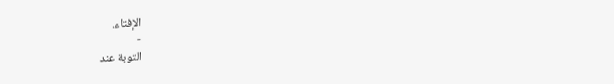الإفتاء.
-
التوبة عند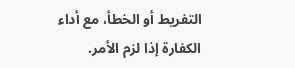التفريط أو الخطأ، مع أداء الكفارة إذا لزم الأمر.